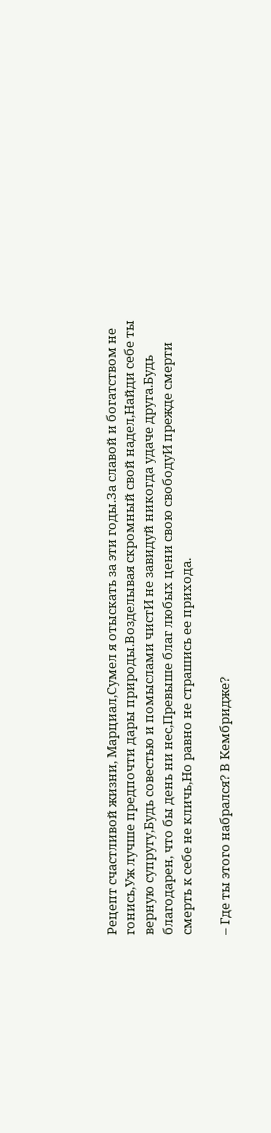Рецепт счастливой жизни, Марциал,Сумел я отыскать за эти годы.За славой и богатством не гонись,Уж лучше предпочти дары природы.Возделывая скромный свой надел,Найди себе ты верную супругу,Будь совестью и помыслами чистИ не завидуй никогда удаче друга.Будь благодарен, что бы день ни нес,Превыше благ любых цени свою свободуИ прежде смерти смерть к себе не кличь,Но равно не страшись ее прихода.

– Где ты этого набрался? В Кембридже?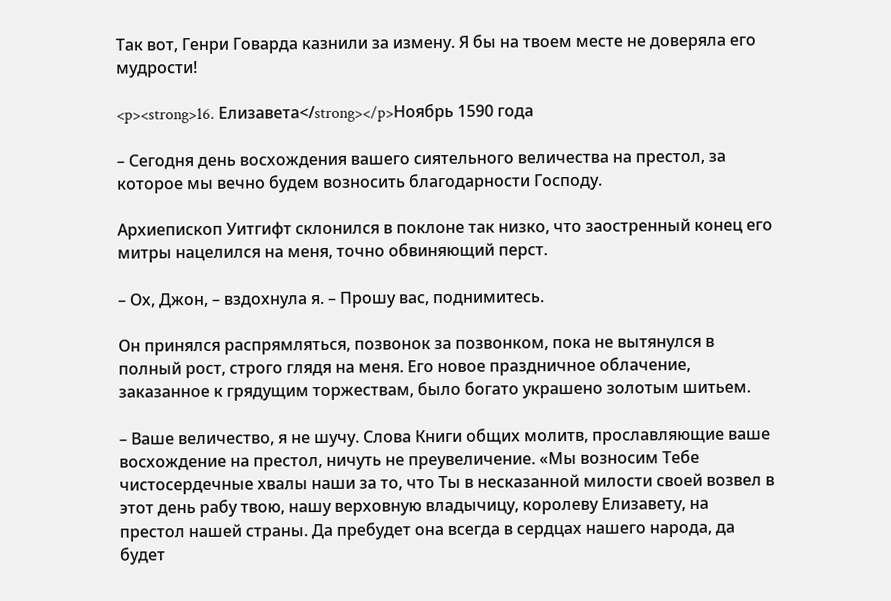Так вот, Генри Говарда казнили за измену. Я бы на твоем месте не доверяла его мудрости!

<p><strong>16. Елизавета</strong></p>Ноябрь 1590 года

– Сегодня день восхождения вашего сиятельного величества на престол, за которое мы вечно будем возносить благодарности Господу.

Архиепископ Уитгифт склонился в поклоне так низко, что заостренный конец его митры нацелился на меня, точно обвиняющий перст.

– Ох, Джон, – вздохнула я. – Прошу вас, поднимитесь.

Он принялся распрямляться, позвонок за позвонком, пока не вытянулся в полный рост, строго глядя на меня. Его новое праздничное облачение, заказанное к грядущим торжествам, было богато украшено золотым шитьем.

– Ваше величество, я не шучу. Слова Книги общих молитв, прославляющие ваше восхождение на престол, ничуть не преувеличение. «Мы возносим Тебе чистосердечные хвалы наши за то, что Ты в несказанной милости своей возвел в этот день рабу твою, нашу верховную владычицу, королеву Елизавету, на престол нашей страны. Да пребудет она всегда в сердцах нашего народа, да будет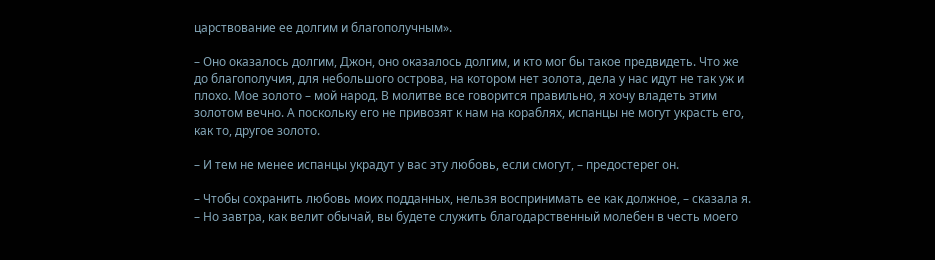царствование ее долгим и благополучным».

– Оно оказалось долгим, Джон, оно оказалось долгим, и кто мог бы такое предвидеть. Что же до благополучия, для небольшого острова, на котором нет золота, дела у нас идут не так уж и плохо. Мое золото – мой народ. В молитве все говорится правильно, я хочу владеть этим золотом вечно. А поскольку его не привозят к нам на кораблях, испанцы не могут украсть его, как то, другое золото.

– И тем не менее испанцы украдут у вас эту любовь, если смогут, – предостерег он.

– Чтобы сохранить любовь моих подданных, нельзя воспринимать ее как должное, – сказала я. – Но завтра, как велит обычай, вы будете служить благодарственный молебен в честь моего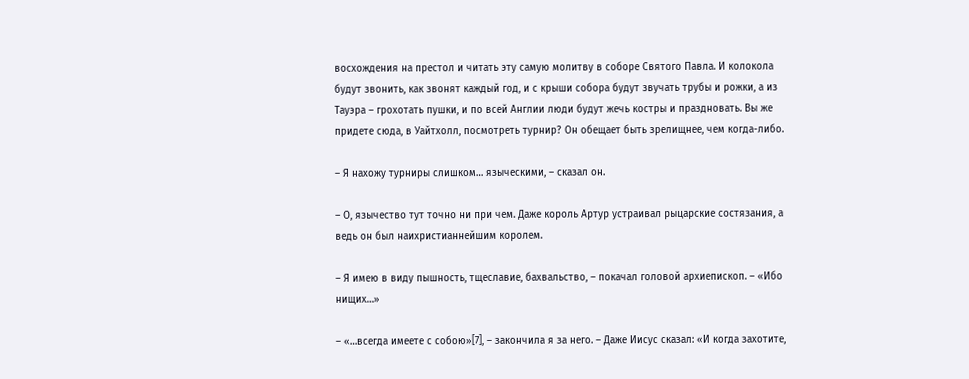восхождения на престол и читать эту самую молитву в соборе Cвятого Павла. И колокола будут звонить, как звонят каждый год, и с крыши собора будут звучать трубы и рожки, а из Тауэра – грохотать пушки, и по всей Англии люди будут жечь костры и праздновать. Вы же придете сюда, в Уайтхолл, посмотреть турнир? Он обещает быть зрелищнее, чем когда-либо.

– Я нахожу турниры слишком… языческими, – сказал он.

– О, язычество тут точно ни при чем. Даже король Артур устраивал рыцарские состязания, а ведь он был наихристианнейшим королем.

– Я имею в виду пышность, тщеславие, бахвальство, – покачал головой архиепископ. – «Ибо нищих…»

– «…всегда имеете с собою»[7], – закончила я за него. – Даже Иисус сказал: «И когда захотите,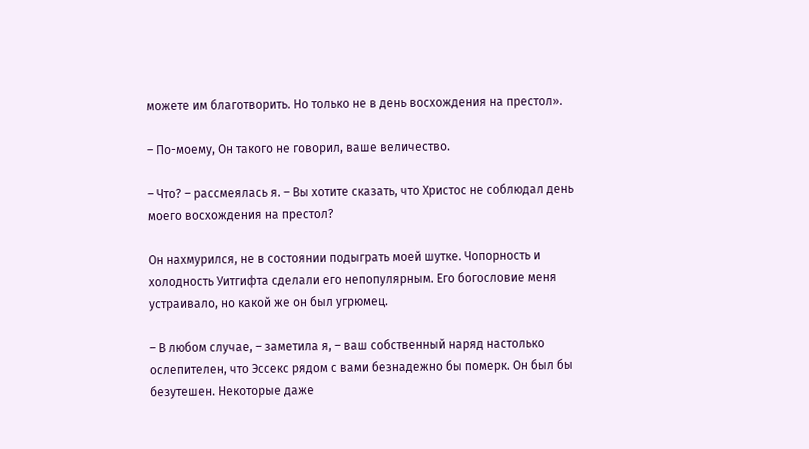можете им благотворить. Но только не в день восхождения на престол».

– По-моему, Он такого не говорил, ваше величество.

– Что? – рассмеялась я. – Вы хотите сказать, что Христос не соблюдал день моего восхождения на престол?

Он нахмурился, не в состоянии подыграть моей шутке. Чопорность и холодность Уитгифта сделали его непопулярным. Его богословие меня устраивало, но какой же он был угрюмец.

– В любом случае, – заметила я, – ваш собственный наряд настолько ослепителен, что Эссекс рядом с вами безнадежно бы померк. Он был бы безутешен. Некоторые даже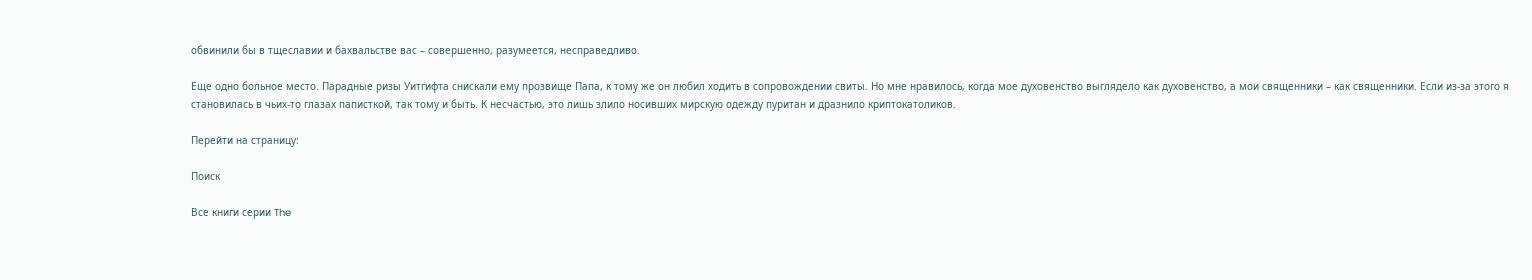обвинили бы в тщеславии и бахвальстве вас – совершенно, разумеется, несправедливо.

Еще одно больное место. Парадные ризы Уитгифта снискали ему прозвище Папа, к тому же он любил ходить в сопровождении свиты. Но мне нравилось, когда мое духовенство выглядело как духовенство, а мои священники – как священники. Если из-за этого я становилась в чьих-то глазах паписткой, так тому и быть. К несчастью, это лишь злило носивших мирскую одежду пуритан и дразнило криптокатоликов.

Перейти на страницу:

Поиск

Все книги серии The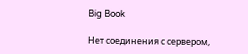Big Book

Нет соединения с сервером,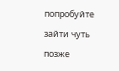попробуйте зайти чуть позже